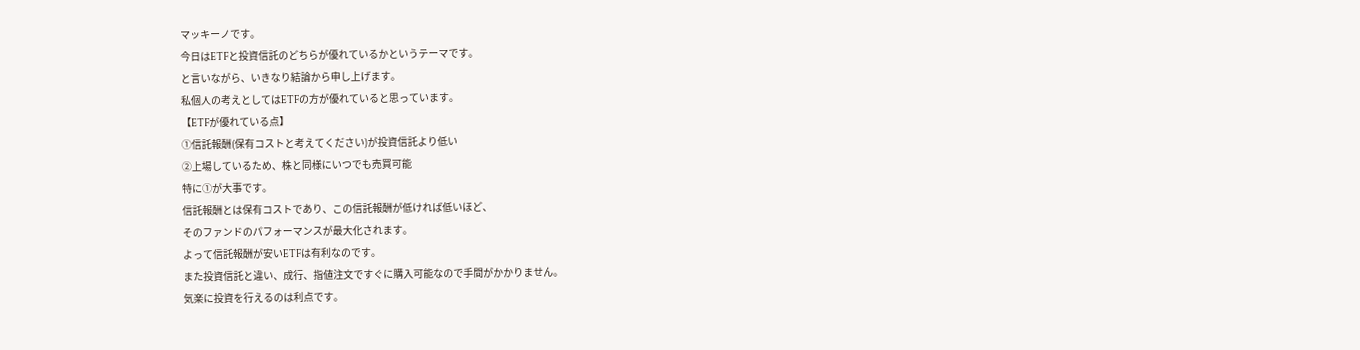マッキーノです。
今日はETFと投資信託のどちらが優れているかというテーマです。
と言いながら、いきなり結論から申し上げます。
私個人の考えとしてはETFの方が優れていると思っています。
【ETFが優れている点】
①信託報酬(保有コストと考えてください)が投資信託より低い
②上場しているため、株と同様にいつでも売買可能
特に①が大事です。
信託報酬とは保有コストであり、この信託報酬が低ければ低いほど、
そのファンドのパフォーマンスが最大化されます。
よって信託報酬が安いETFは有利なのです。
また投資信託と違い、成行、指値注文ですぐに購入可能なので手間がかかりません。
気楽に投資を行えるのは利点です。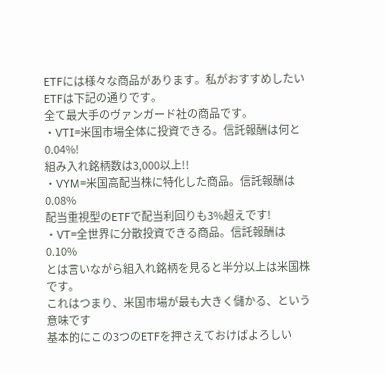ETFには様々な商品があります。私がおすすめしたいETFは下記の通りです。
全て最大手のヴァンガード社の商品です。
・VTI=米国市場全体に投資できる。信託報酬は何と0.04%!
組み入れ銘柄数は3,000以上!!
・VYM=米国高配当株に特化した商品。信託報酬は0.08%
配当重視型のETFで配当利回りも3%超えです!
・VT=全世界に分散投資できる商品。信託報酬は0.10%
とは言いながら組入れ銘柄を見ると半分以上は米国株です。
これはつまり、米国市場が最も大きく儲かる、という意味です
基本的にこの3つのETFを押さえておけばよろしい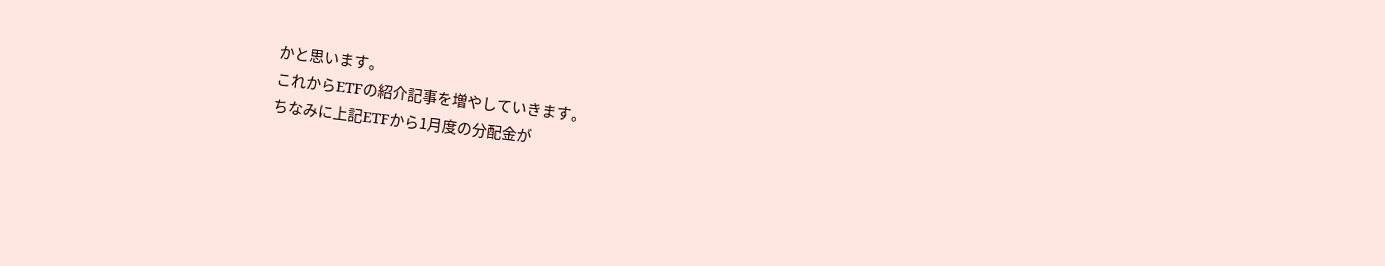かと思います。
これからETFの紹介記事を増やしていきます。
ちなみに上記ETFから1月度の分配金が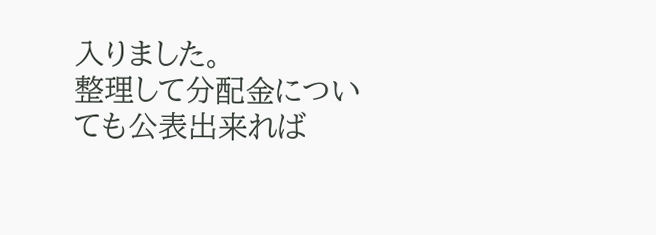入りました。
整理して分配金についても公表出来れば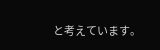と考えています。